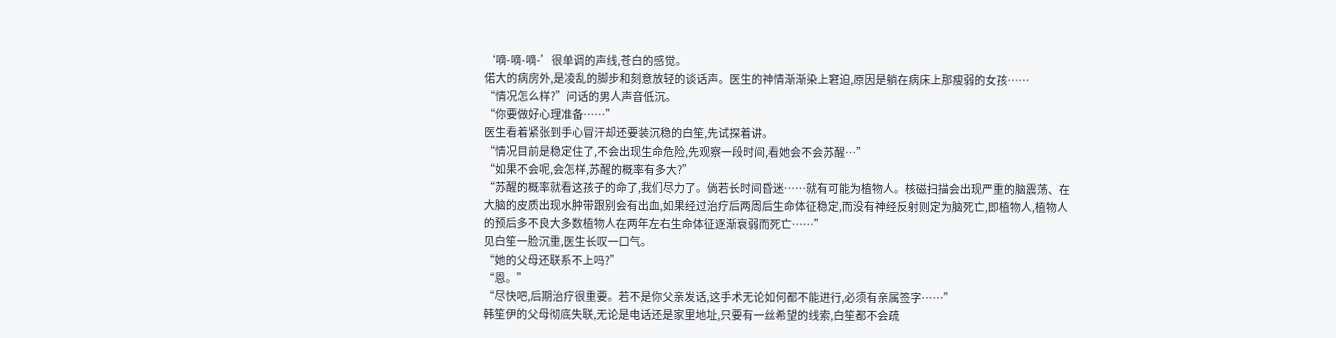‘嘀-嘀-嘀-’很单调的声线,苍白的感觉。
偌大的病房外,是凌乱的脚步和刻意放轻的谈话声。医生的神情渐渐染上窘迫,原因是躺在病床上那瘦弱的女孩……
“情况怎么样?”问话的男人声音低沉。
“你要做好心理准备……”
医生看着紧张到手心冒汗却还要装沉稳的白笙,先试探着讲。
“情况目前是稳定住了,不会出现生命危险,先观察一段时间,看她会不会苏醒…”
“如果不会呢,会怎样,苏醒的概率有多大?”
“苏醒的概率就看这孩子的命了,我们尽力了。倘若长时间昏迷……就有可能为植物人。核磁扫描会出现严重的脑震荡、在大脑的皮质出现水肿带跟别会有出血,如果经过治疗后两周后生命体征稳定,而没有神经反射则定为脑死亡,即植物人,植物人的预后多不良大多数植物人在两年左右生命体征逐渐衰弱而死亡……”
见白笙一脸沉重,医生长叹一口气。
“她的父母还联系不上吗?”
“恩。”
“尽快吧,后期治疗很重要。若不是你父亲发话,这手术无论如何都不能进行,必须有亲属签字……”
韩笙伊的父母彻底失联,无论是电话还是家里地址,只要有一丝希望的线索,白笙都不会疏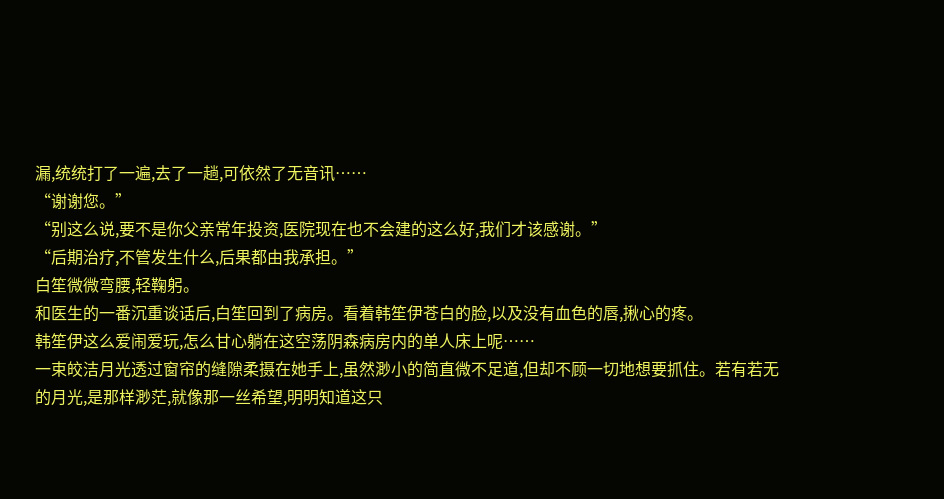漏,统统打了一遍,去了一趟,可依然了无音讯……
“谢谢您。”
“别这么说,要不是你父亲常年投资,医院现在也不会建的这么好,我们才该感谢。”
“后期治疗,不管发生什么,后果都由我承担。”
白笙微微弯腰,轻鞠躬。
和医生的一番沉重谈话后,白笙回到了病房。看着韩笙伊苍白的脸,以及没有血色的唇,揪心的疼。
韩笙伊这么爱闹爱玩,怎么甘心躺在这空荡阴森病房内的单人床上呢……
一束皎洁月光透过窗帘的缝隙柔摄在她手上,虽然渺小的简直微不足道,但却不顾一切地想要抓住。若有若无的月光,是那样渺茫,就像那一丝希望,明明知道这只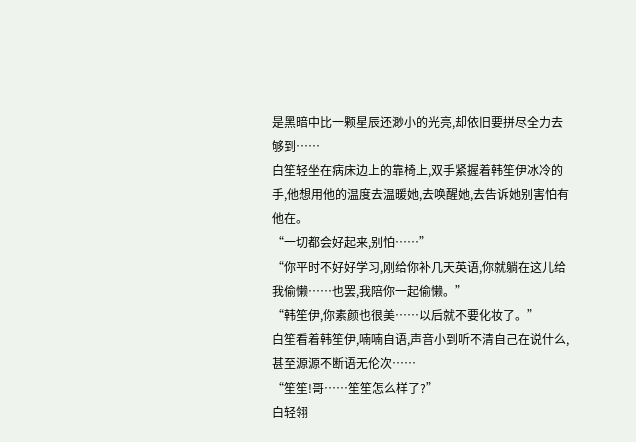是黑暗中比一颗星辰还渺小的光亮,却依旧要拼尽全力去够到……
白笙轻坐在病床边上的靠椅上,双手紧握着韩笙伊冰冷的手,他想用他的温度去温暖她,去唤醒她,去告诉她别害怕有他在。
“一切都会好起来,别怕……”
“你平时不好好学习,刚给你补几天英语,你就躺在这儿给我偷懒……也罢,我陪你一起偷懒。”
“韩笙伊,你素颜也很美……以后就不要化妆了。”
白笙看着韩笙伊,喃喃自语,声音小到听不清自己在说什么,甚至源源不断语无伦次……
“笙笙!哥……笙笙怎么样了?”
白轻翎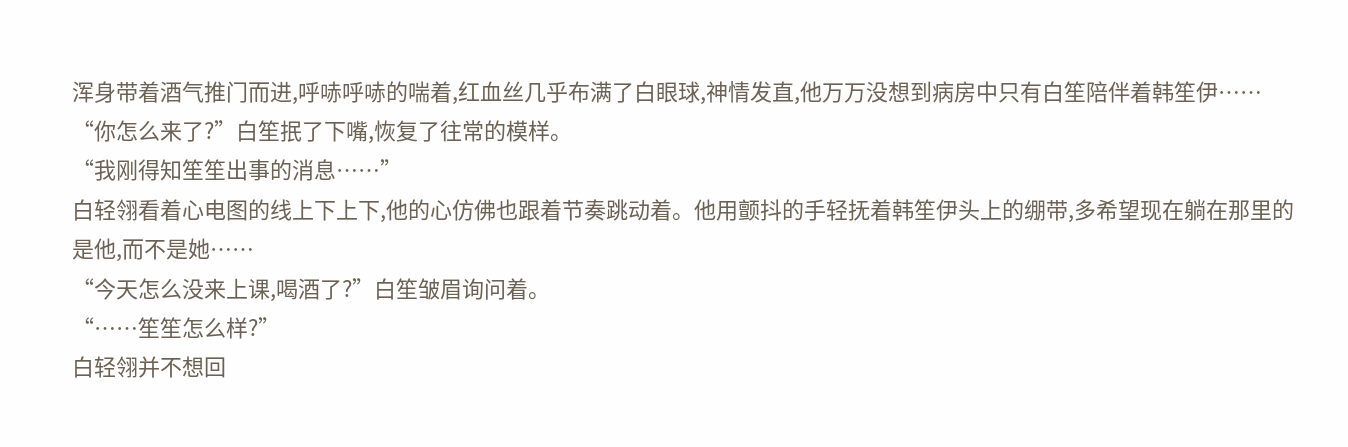浑身带着酒气推门而进,呼哧呼哧的喘着,红血丝几乎布满了白眼球,神情发直,他万万没想到病房中只有白笙陪伴着韩笙伊……
“你怎么来了?”白笙抿了下嘴,恢复了往常的模样。
“我刚得知笙笙出事的消息……”
白轻翎看着心电图的线上下上下,他的心仿佛也跟着节奏跳动着。他用颤抖的手轻抚着韩笙伊头上的绷带,多希望现在躺在那里的是他,而不是她……
“今天怎么没来上课,喝酒了?”白笙皱眉询问着。
“……笙笙怎么样?”
白轻翎并不想回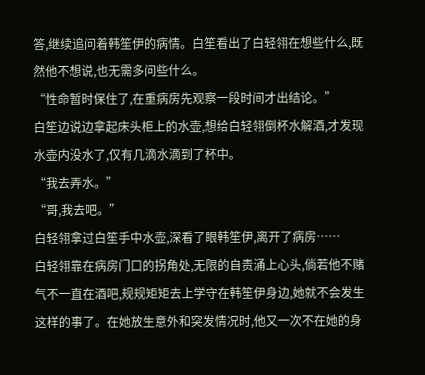答,继续追问着韩笙伊的病情。白笙看出了白轻翎在想些什么,既然他不想说,也无需多问些什么。
“性命暂时保住了,在重病房先观察一段时间才出结论。”
白笙边说边拿起床头柜上的水壶,想给白轻翎倒杯水解酒,才发现水壶内没水了,仅有几滴水滴到了杯中。
“我去弄水。”
“哥,我去吧。”
白轻翎拿过白笙手中水壶,深看了眼韩笙伊,离开了病房……
白轻翎靠在病房门口的拐角处,无限的自责涌上心头,倘若他不赌气不一直在酒吧,规规矩矩去上学守在韩笙伊身边,她就不会发生这样的事了。在她放生意外和突发情况时,他又一次不在她的身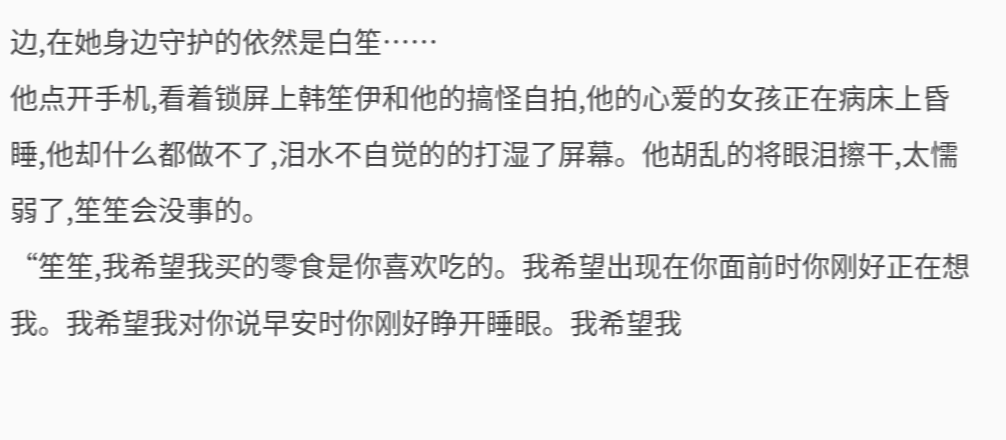边,在她身边守护的依然是白笙……
他点开手机,看着锁屏上韩笙伊和他的搞怪自拍,他的心爱的女孩正在病床上昏睡,他却什么都做不了,泪水不自觉的的打湿了屏幕。他胡乱的将眼泪擦干,太懦弱了,笙笙会没事的。
“笙笙,我希望我买的零食是你喜欢吃的。我希望出现在你面前时你刚好正在想我。我希望我对你说早安时你刚好睁开睡眼。我希望我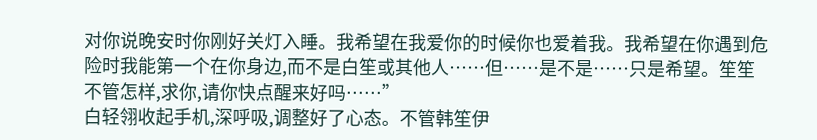对你说晚安时你刚好关灯入睡。我希望在我爱你的时候你也爱着我。我希望在你遇到危险时我能第一个在你身边,而不是白笙或其他人……但……是不是……只是希望。笙笙不管怎样,求你,请你快点醒来好吗……”
白轻翎收起手机,深呼吸,调整好了心态。不管韩笙伊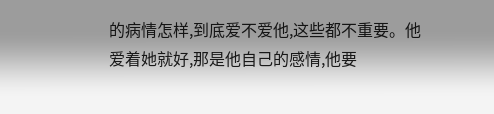的病情怎样,到底爱不爱他,这些都不重要。他爱着她就好,那是他自己的感情,他要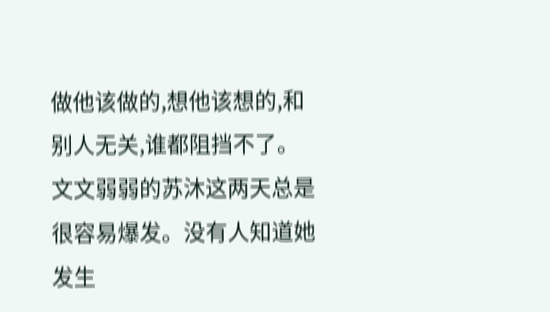做他该做的,想他该想的,和别人无关,谁都阻挡不了。
文文弱弱的苏沐这两天总是很容易爆发。没有人知道她发生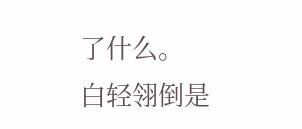了什么。
白轻翎倒是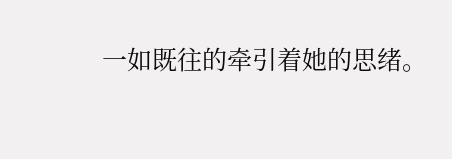一如既往的牵引着她的思绪。